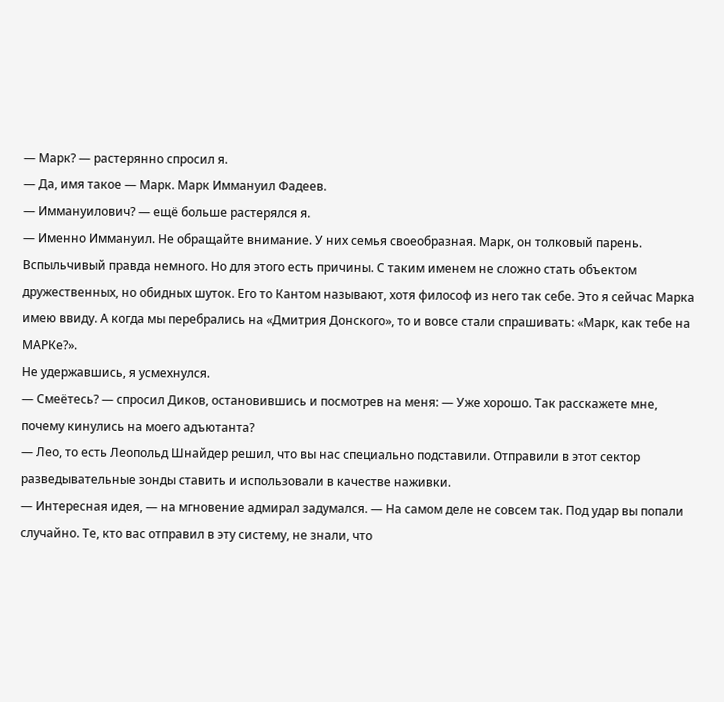— Марк? — растерянно спросил я.
— Да, имя такое — Марк. Марк Иммануил Фадеев.
— Иммануилович? — ещё больше растерялся я.
— Именно Иммануил. Не обращайте внимание. У них семья своеобразная. Марк, он толковый парень. Вспыльчивый правда немного. Но для этого есть причины. С таким именем не сложно стать объектом дружественных, но обидных шуток. Его то Кантом называют, хотя философ из него так себе. Это я сейчас Марка имею ввиду. А когда мы перебрались на «Дмитрия Донского», то и вовсе стали спрашивать: «Марк, как тебе на МАРКе?».
Не удержавшись, я усмехнулся.
— Смеётесь? — спросил Диков, остановившись и посмотрев на меня: — Уже хорошо. Так расскажете мне, почему кинулись на моего адъютанта?
— Лео, то есть Леопольд Шнайдер решил, что вы нас специально подставили. Отправили в этот сектор разведывательные зонды ставить и использовали в качестве наживки.
— Интересная идея, — на мгновение адмирал задумался. — На самом деле не совсем так. Под удар вы попали случайно. Те, кто вас отправил в эту систему, не знали, что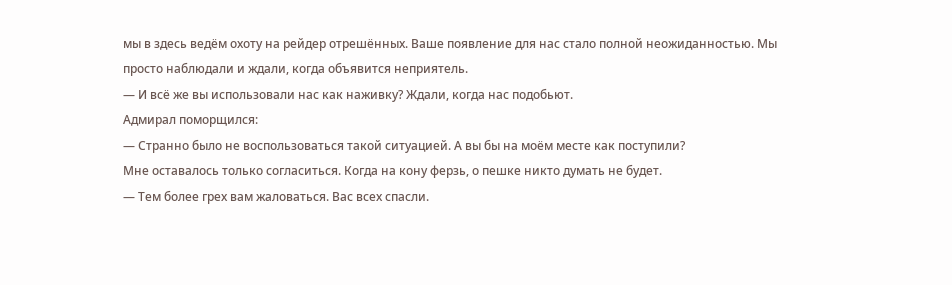мы в здесь ведём охоту на рейдер отрешённых. Ваше появление для нас стало полной неожиданностью. Мы просто наблюдали и ждали, когда объявится неприятель.
— И всё же вы использовали нас как наживку? Ждали, когда нас подобьют.
Адмирал поморщился:
— Странно было не воспользоваться такой ситуацией. А вы бы на моём месте как поступили?
Мне оставалось только согласиться. Когда на кону ферзь, о пешке никто думать не будет.
— Тем более грех вам жаловаться. Вас всех спасли.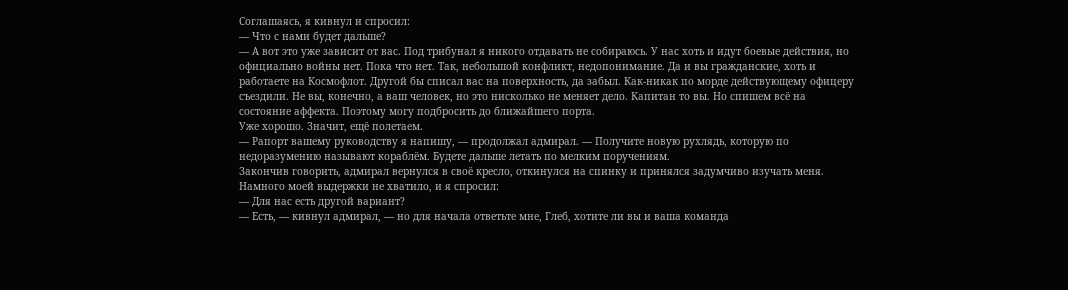Соглашаясь, я кивнул и спросил:
— Что с нами будет дальше?
— А вот это уже зависит от вас. Под трибунал я никого отдавать не собираюсь. У нас хоть и идут боевые действия, но официально войны нет. Пока что нет. Так, небольшой конфликт, недопонимание. Да и вы гражданские, хоть и работаете на Космофлот. Другой бы списал вас на поверхность, да забыл. Как-никак по морде действующему офицеру съездили. Не вы, конечно, а ваш человек, но это нисколько не меняет дело. Капитан то вы. Но спишем всё на состояние аффекта. Поэтому могу подбросить до ближайшего порта.
Уже хорошо. Значит, ещё полетаем.
— Рапорт вашему руководству я напишу, — продолжал адмирал. — Получите новую рухлядь, которую по недоразумению называют кораблём. Будете дальше летать по мелким поручениям.
Закончив говорить, адмирал вернулся в своё кресло, откинулся на спинку и принялся задумчиво изучать меня. Намного моей выдержки не хватило, и я спросил:
— Для нас есть другой вариант?
— Есть, — кивнул адмирал, — но для начала ответьте мне, Глеб, хотите ли вы и ваша команда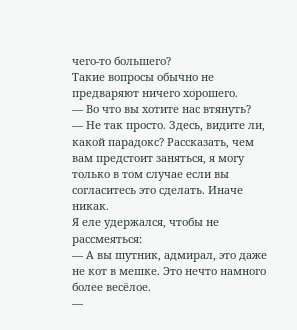чего-то большего?
Такие вопросы обычно не предваряют ничего хорошего.
— Во что вы хотите нас втянуть?
— Не так просто. Здесь, видите ли, какой парадокс? Рассказать, чем вам предстоит заняться, я могу только в том случае если вы согласитесь это сделать. Иначе никак.
Я еле удержался, чтобы не рассмеяться:
— А вы шутник, адмирал, это даже не кот в мешке. Это нечто намного более весёлое.
—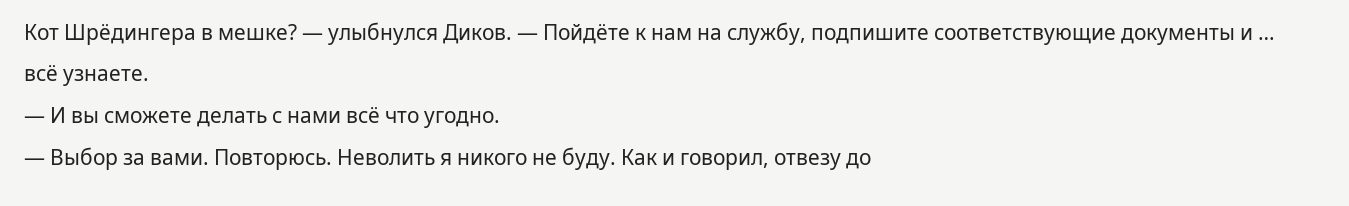Кот Шрёдингера в мешке? — улыбнулся Диков. — Пойдёте к нам на службу, подпишите соответствующие документы и … всё узнаете.
— И вы сможете делать с нами всё что угодно.
— Выбор за вами. Повторюсь. Неволить я никого не буду. Как и говорил, отвезу до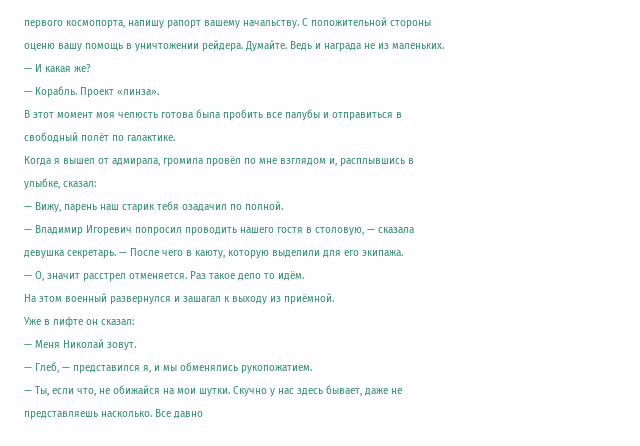первого космопорта, напишу рапорт вашему начальству. С положительной стороны оценю вашу помощь в уничтожении рейдера. Думайте. Ведь и награда не из маленьких.
— И какая же?
— Корабль. Проект «линза».
В этот момент моя челюсть готова была пробить все палубы и отправиться в свободный полёт по галактике.
Когда я вышел от адмирала, громила провёл по мне взглядом и, расплывшись в улыбке, сказал:
— Вижу, парень наш старик тебя озадачил по полной.
— Владимир Игоревич попросил проводить нашего гостя в столовую, — сказала девушка секретарь. — После чего в каюту, которую выделили для его экипажа.
— О, значит расстрел отменяется. Раз такое дело то идём.
На этом военный развернулся и зашагал к выходу из приёмной.
Уже в лифте он сказал:
— Меня Николай зовут.
— Глеб, — представился я, и мы обменялись рукопожатием.
— Ты, если что, не обижайся на мои шутки. Скучно у нас здесь бывает, даже не представляешь насколько. Все давно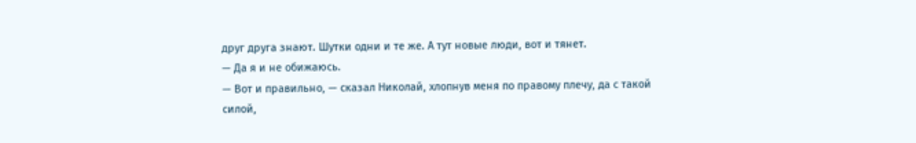друг друга знают. Шутки одни и те же. А тут новые люди, вот и тянет.
— Да я и не обижаюсь.
— Вот и правильно, — сказал Николай, хлопнув меня по правому плечу, да с такой силой,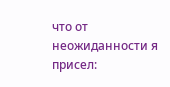что от неожиданности я присел: